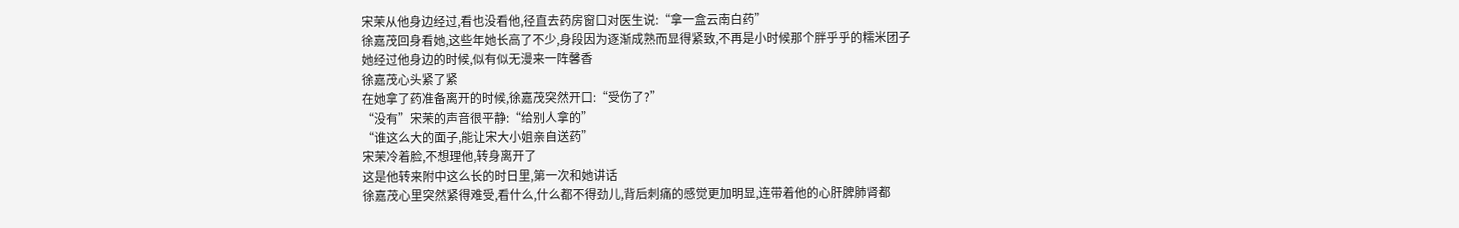宋茉从他身边经过,看也没看他,径直去药房窗口对医生说:“拿一盒云南白药”
徐嘉茂回身看她,这些年她长高了不少,身段因为逐渐成熟而显得紧致,不再是小时候那个胖乎乎的糯米团子
她经过他身边的时候,似有似无漫来一阵馨香
徐嘉茂心头紧了紧
在她拿了药准备离开的时候,徐嘉茂突然开口:“受伤了?”
“没有”宋茉的声音很平静:“给别人拿的”
“谁这么大的面子,能让宋大小姐亲自送药”
宋茉冷着脸,不想理他,转身离开了
这是他转来附中这么长的时日里,第一次和她讲话
徐嘉茂心里突然紧得难受,看什么,什么都不得劲儿,背后刺痛的感觉更加明显,连带着他的心肝脾肺肾都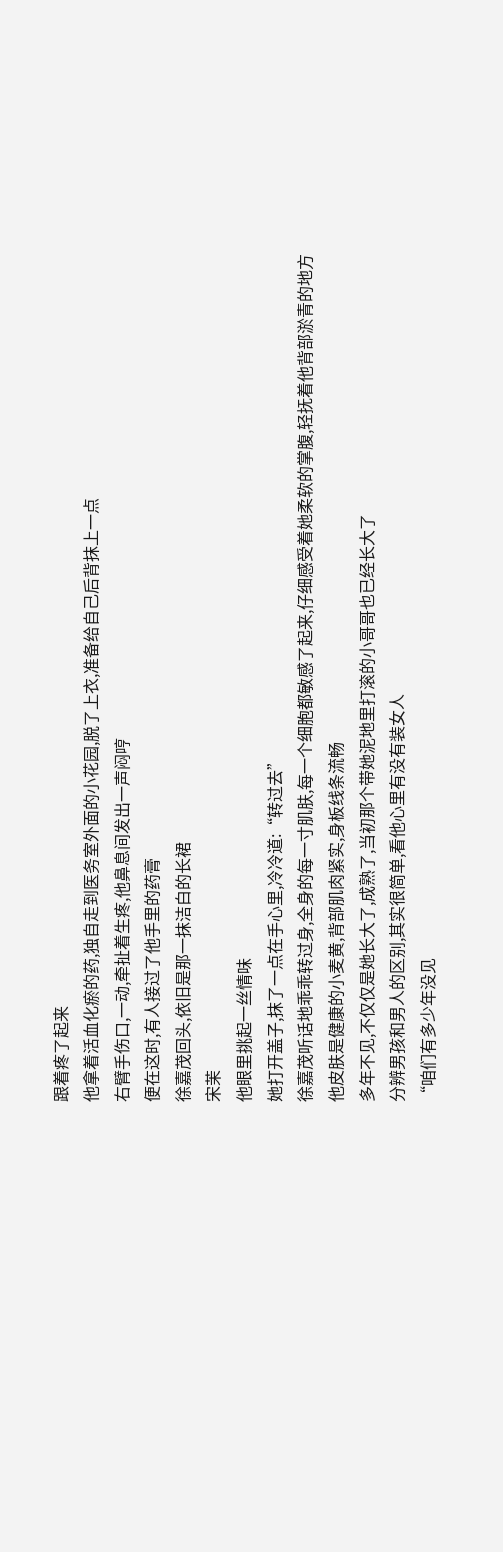跟着疼了起来
他拿着活血化瘀的药,独自走到医务室外面的小花园,脱了上衣,准备给自己后背抹上一点
右臂手伤口,一动,牵扯着生疼,他鼻息间发出一声闷哼
便在这时,有人接过了他手里的药膏
徐嘉茂回头,依旧是那一抹洁白的长裙
宋茉
他眼里挑起一丝情味
她打开盖子,抹了一点在手心里,冷冷道:“转过去”
徐嘉茂听话地乖乖转过身,全身的每一寸肌肤,每一个细胞都敏感了起来,仔细感受着她柔软的掌腹,轻抚着他背部淤青的地方
他皮肤是健康的小麦黄,背部肌肉紧实,身板线条流畅
多年不见,不仅仅是她长大了,成熟了,当初那个带她泥地里打滚的小哥哥也已经长大了
分辨男孩和男人的区别,其实很简单,看他心里有没有装女人
“咱们有多少年没见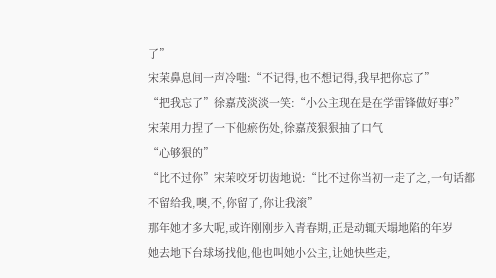了”
宋茉鼻息间一声冷嗤:“不记得,也不想记得,我早把你忘了”
“把我忘了”徐嘉茂淡淡一笑:“小公主现在是在学雷锋做好事?”
宋茉用力捏了一下他瘀伤处,徐嘉茂狠狠抽了口气
“心够狠的”
“比不过你”宋茉咬牙切齿地说:“比不过你当初一走了之,一句话都不留给我,噢,不,你留了,你让我滚”
那年她才多大呢,或许刚刚步入青春期,正是动辄天塌地陷的年岁
她去地下台球场找他,他也叫她小公主,让她快些走,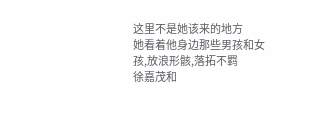这里不是她该来的地方
她看着他身边那些男孩和女孩,放浪形骸,落拓不羁
徐嘉茂和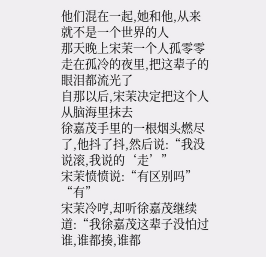他们混在一起,她和他,从来就不是一个世界的人
那天晚上宋茉一个人孤零零走在孤冷的夜里,把这辈子的眼泪都流光了
自那以后,宋茉决定把这个人从脑海里抹去
徐嘉茂手里的一根烟头燃尽了,他抖了抖,然后说:“我没说滚,我说的‘走’”
宋茉愤愤说:“有区别吗”
“有”
宋茉冷哼,却听徐嘉茂继续道:“我徐嘉茂这辈子没怕过谁,谁都揍,谁都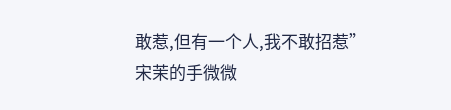敢惹,但有一个人,我不敢招惹”
宋茉的手微微